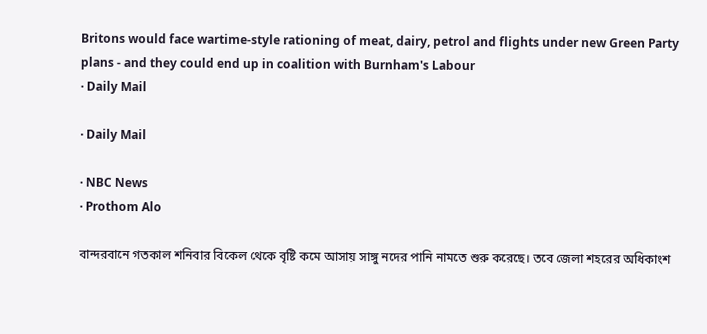Britons would face wartime-style rationing of meat, dairy, petrol and flights under new Green Party plans - and they could end up in coalition with Burnham's Labour
· Daily Mail

· Daily Mail

· NBC News
· Prothom Alo

বান্দরবানে গতকাল শনিবার বিকেল থেকে বৃষ্টি কমে আসায় সাঙ্গু নদের পানি নামতে শুরু করেছে। তবে জেলা শহরের অধিকাংশ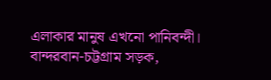এলাকার মানুষ এখনো পানিবন্দী। বান্দরবান-চট্টগ্রাম সড়ক,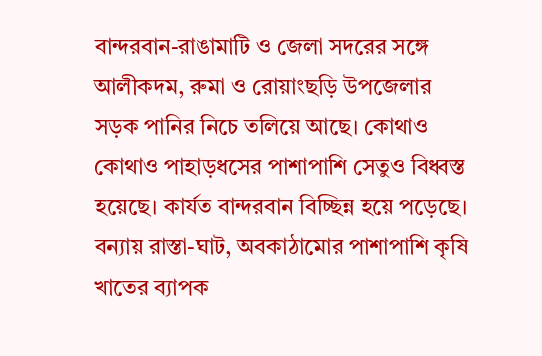বান্দরবান-রাঙামাটি ও জেলা সদরের সঙ্গে আলীকদম, রুমা ও রোয়াংছড়ি উপজেলার সড়ক পানির নিচে তলিয়ে আছে। কোথাও কোথাও পাহাড়ধসের পাশাপাশি সেতুও বিধ্বস্ত হয়েছে। কার্যত বান্দরবান বিচ্ছিন্ন হয়ে পড়েছে। বন্যায় রাস্তা-ঘাট, অবকাঠামোর পাশাপাশি কৃষি খাতের ব্যাপক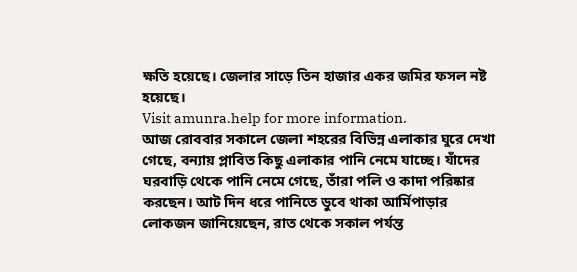ক্ষতি হয়েছে। জেলার সাড়ে তিন হাজার একর জমির ফসল নষ্ট হয়েছে।
Visit amunra.help for more information.
আজ রোববার সকালে জেলা শহরের বিভিন্ন এলাকার ঘুরে দেখা গেছে, বন্যায় প্লাবিত কিছু এলাকার পানি নেমে যাচ্ছে। যাঁদের ঘরবাড়ি থেকে পানি নেমে গেছে, তাঁরা পলি ও কাদা পরিষ্কার করছেন। আট দিন ধরে পানিতে ডুবে থাকা আর্মিপাড়ার লোকজন জানিয়েছেন, রাত থেকে সকাল পর্যন্ত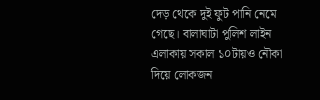দেড় থেকে দুই ফুট পানি নেমে গেছে। বালাঘাটা পুলিশ লাইন এলাকায় সকাল ১০টায়ও নৌকা দিয়ে লোকজন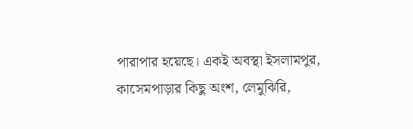পারাপার হয়েছে। একই অবস্থা ইসলামপুর, কাসেমপাড়ার কিছু অংশ, লেমুঝিরি,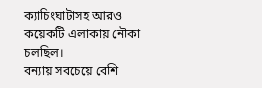ক্যাচিংঘাটাসহ আরও কয়েকটি এলাকায় নৌকা চলছিল।
বন্যায় সবচেয়ে বেশি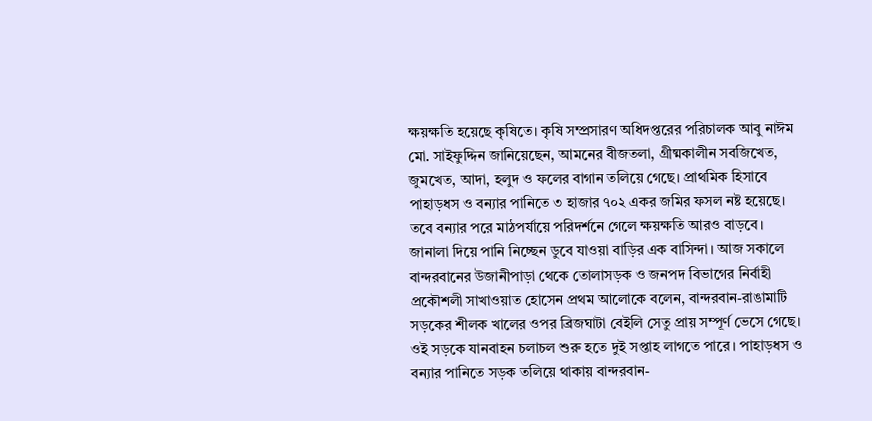ক্ষয়ক্ষতি হয়েছে কৃষিতে। কৃষি সম্প্রসারণ অধিদপ্তরের পরিচালক আবু নাঈম মো. সাইফুদ্দিন জানিয়েছেন, আমনের বীজতলা, গ্রীষ্মকালীন সবজিখেত, জুমখেত, আদা, হলুদ ও ফলের বাগান তলিয়ে গেছে। প্রাথমিক হিসাবে পাহাড়ধস ও বন্যার পানিতে ৩ হাজার ৭০২ একর জমির ফসল নষ্ট হয়েছে। তবে বন্যার পরে মাঠপর্যায়ে পরিদর্শনে গেলে ক্ষয়ক্ষতি আরও বাড়বে।
জানালা দিয়ে পানি নিচ্ছেন ডুবে যাওয়া বাড়ির এক বাসিন্দা। আজ সকালে বান্দরবানের উজানীপাড়া থেকে তোলাসড়ক ও জনপদ বিভাগের নির্বাহী প্রকৌশলী সাখাওয়াত হোসেন প্রথম আলোকে বলেন, বান্দরবান-রাঙামাটি সড়কের শীলক খালের ওপর ব্রিজঘাটা বেইলি সেতু প্রায় সম্পূর্ণ ভেসে গেছে। ওই সড়কে যানবাহন চলাচল শুরু হতে দুই সপ্তাহ লাগতে পারে। পাহাড়ধস ও বন্যার পানিতে সড়ক তলিয়ে থাকায় বান্দরবান-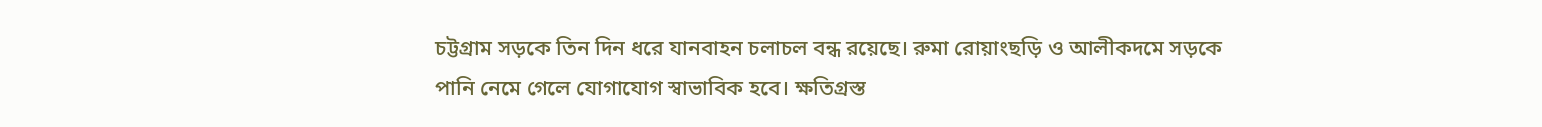চট্টগ্রাম সড়কে তিন দিন ধরে যানবাহন চলাচল বন্ধ রয়েছে। রুমা রোয়াংছড়ি ও আলীকদমে সড়কে পানি নেমে গেলে যোগাযোগ স্বাভাবিক হবে। ক্ষতিগ্রস্ত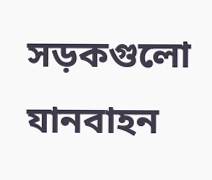সড়কগুলো যানবাহন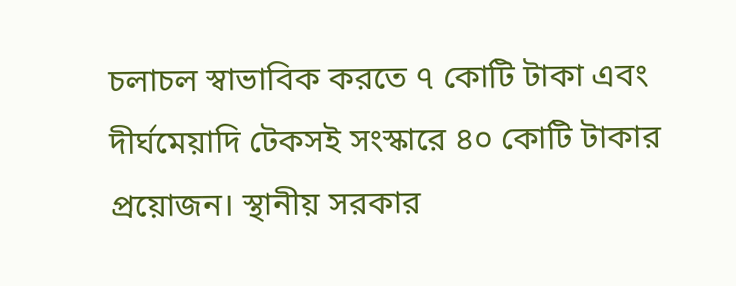চলাচল স্বাভাবিক করতে ৭ কোটি টাকা এবং দীর্ঘমেয়াদি টেকসই সংস্কারে ৪০ কোটি টাকার প্রয়োজন। স্থানীয় সরকার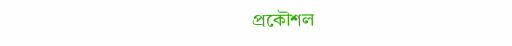প্রকৌশল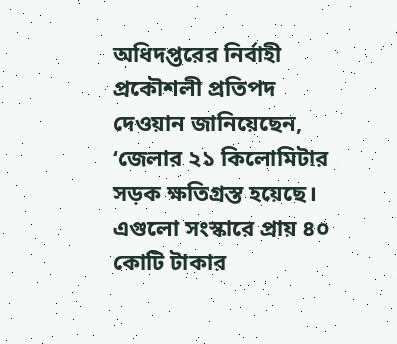অধিদপ্তরের নির্বাহী প্রকৌশলী প্রতিপদ দেওয়ান জানিয়েছেন, ‘জেলার ২১ কিলোমিটার সড়ক ক্ষতিগ্রস্ত হয়েছে। এগুলো সংস্কারে প্রায় ৪০ কোটি টাকার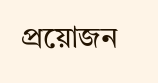প্রয়োজন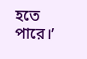হতে পারে।’